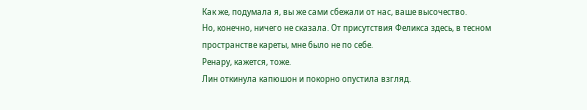Как же, подумала я, вы же сами сбежали от нас, ваше высочество.
Но, конечно, ничего не сказала. От присутствия Феликса здесь, в тесном пространстве кареты, мне было не по себе.
Ренару, кажется, тоже.
Лин откинула капюшон и покорно опустила взгляд.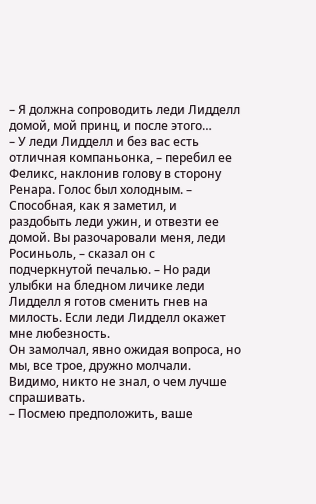– Я должна сопроводить леди Лидделл домой, мой принц, и после этого…
– У леди Лидделл и без вас есть отличная компаньонка, – перебил ее Феликс, наклонив голову в сторону Ренара. Голос был холодным. – Способная, как я заметил, и раздобыть леди ужин, и отвезти ее домой. Вы разочаровали меня, леди Росиньоль, – сказал он с подчеркнутой печалью. – Но ради улыбки на бледном личике леди Лидделл я готов сменить гнев на милость. Если леди Лидделл окажет мне любезность.
Он замолчал, явно ожидая вопроса, но мы, все трое, дружно молчали.
Видимо, никто не знал, о чем лучше спрашивать.
– Посмею предположить, ваше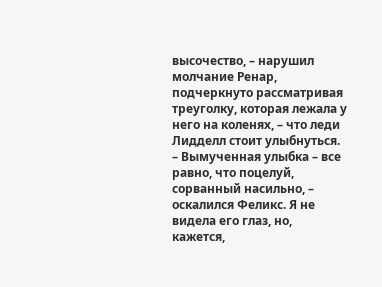высочество, – нарушил молчание Ренар, подчеркнуто рассматривая треуголку, которая лежала у него на коленях, – что леди Лидделл стоит улыбнуться.
– Вымученная улыбка – все равно, что поцелуй, сорванный насильно, – оскалился Феликс. Я не видела его глаз, но, кажется,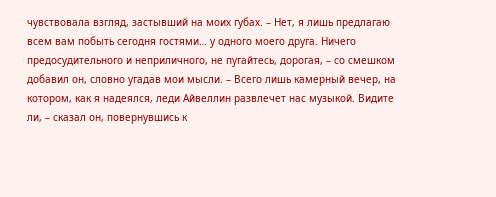чувствовала взгляд, застывший на моих губах. – Нет, я лишь предлагаю всем вам побыть сегодня гостями… у одного моего друга. Ничего предосудительного и неприличного, не пугайтесь, дорогая, – со смешком добавил он, словно угадав мои мысли. – Всего лишь камерный вечер, на котором, как я надеялся, леди Айвеллин развлечет нас музыкой. Видите ли, – сказал он, повернувшись к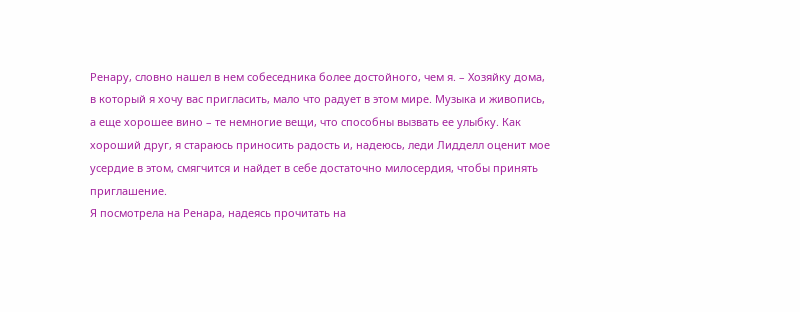Ренару, словно нашел в нем собеседника более достойного, чем я. – Хозяйку дома, в который я хочу вас пригласить, мало что радует в этом мире. Музыка и живопись, а еще хорошее вино – те немногие вещи, что способны вызвать ее улыбку. Как хороший друг, я стараюсь приносить радость и, надеюсь, леди Лидделл оценит мое усердие в этом, смягчится и найдет в себе достаточно милосердия, чтобы принять приглашение.
Я посмотрела на Ренара, надеясь прочитать на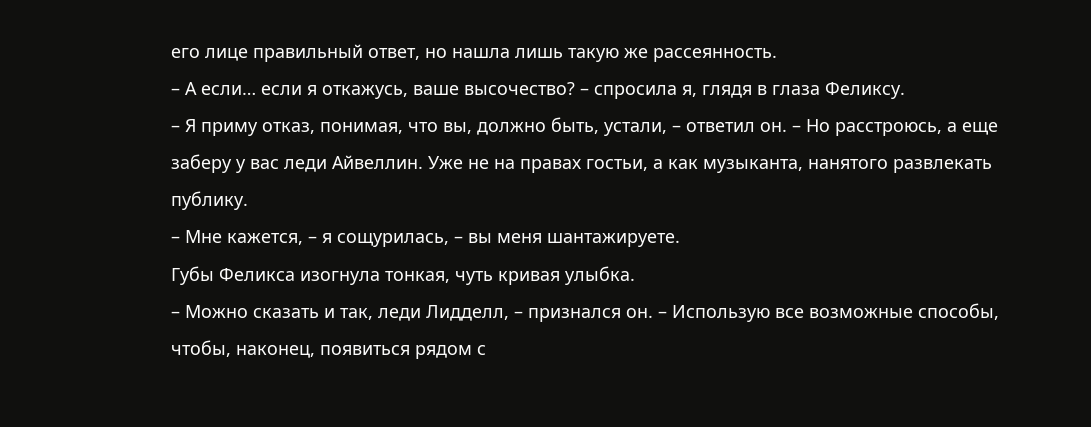его лице правильный ответ, но нашла лишь такую же рассеянность.
– А если… если я откажусь, ваше высочество? – спросила я, глядя в глаза Феликсу.
– Я приму отказ, понимая, что вы, должно быть, устали, – ответил он. – Но расстроюсь, а еще заберу у вас леди Айвеллин. Уже не на правах гостьи, а как музыканта, нанятого развлекать публику.
– Мне кажется, – я сощурилась, – вы меня шантажируете.
Губы Феликса изогнула тонкая, чуть кривая улыбка.
– Можно сказать и так, леди Лидделл, – признался он. – Использую все возможные способы, чтобы, наконец, появиться рядом с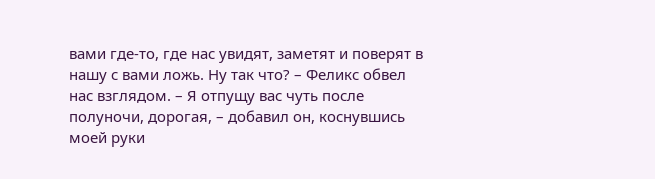вами где-то, где нас увидят, заметят и поверят в нашу с вами ложь. Ну так что? – Феликс обвел нас взглядом. – Я отпущу вас чуть после полуночи, дорогая, – добавил он, коснувшись моей руки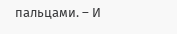пальцами. – И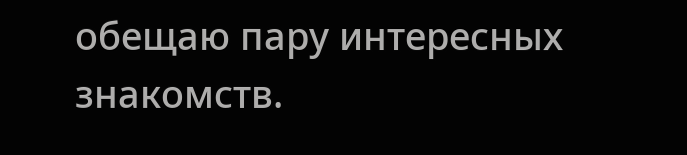обещаю пару интересных знакомств.